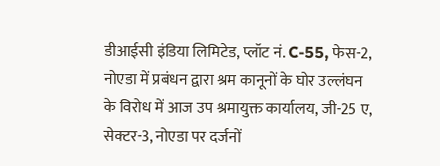डीआईसी इंडिया लिमिटेड, प्लॉट नं. C-55, फेस-2, नोएडा में प्रबंधन द्वारा श्रम कानूनों के घोर उल्लंघन के विरोध में आज उप श्रमायुक्त कार्यालय, जी-25 ए, सेक्टर-3, नोएडा पर दर्जनों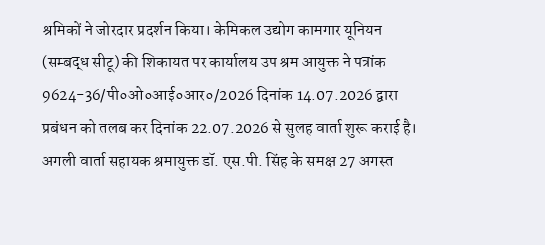श्रमिकों ने जोरदार प्रदर्शन किया। केमिकल उद्योग कामगार यूनियन (सम्बद्ध सीटू) की शिकायत पर कार्यालय उप श्रम आयुक्त ने पत्रांक 9624-36/पी०ओ०आई०आर०/2026 दिनांक 14.07.2026 द्वारा प्रबंधन को तलब कर दिनांक 22.07.2026 से सुलह वार्ता शुरू कराई है। अगली वार्ता सहायक श्रमायुक्त डॉ. एस.पी. सिंह के समक्ष 27 अगस्त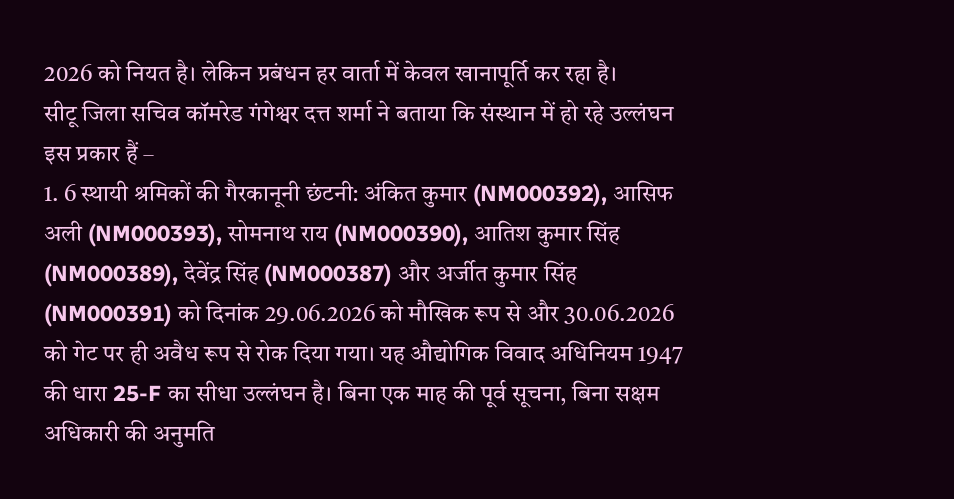2026 को नियत है। लेकिन प्रबंधन हर वार्ता में केवल खानापूर्ति कर रहा है।
सीटू जिला सचिव कॉमरेड गंगेश्वर दत्त शर्मा ने बताया कि संस्थान में हो रहे उल्लंघन इस प्रकार हैं –
1. 6 स्थायी श्रमिकों की गैरकानूनी छंटनी: अंकित कुमार (NM000392), आसिफ अली (NM000393), सोमनाथ राय (NM000390), आतिश कुमार सिंह (NM000389), देवेंद्र सिंह (NM000387) और अर्जीत कुमार सिंह (NM000391) को दिनांक 29.06.2026 को मौखिक रूप से और 30.06.2026 को गेट पर ही अवैध रूप से रोक दिया गया। यह औद्योगिक विवाद अधिनियम 1947 की धारा 25-F का सीधा उल्लंघन है। बिना एक माह की पूर्व सूचना, बिना सक्षम अधिकारी की अनुमति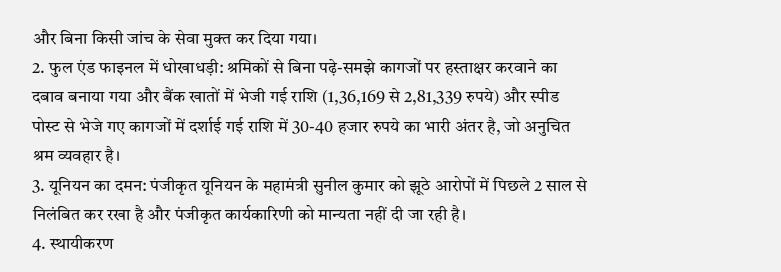और बिना किसी जांच के सेवा मुक्त कर दिया गया।
2. फुल एंड फाइनल में धोखाधड़ी: श्रमिकों से बिना पढ़े-समझे कागजों पर हस्ताक्षर करवाने का दबाव बनाया गया और बैंक खातों में भेजी गई राशि (1,36,169 से 2,81,339 रुपये) और स्पीड पोस्ट से भेजे गए कागजों में दर्शाई गई राशि में 30-40 हजार रुपये का भारी अंतर है, जो अनुचित श्रम व्यवहार है।
3. यूनियन का दमन: पंजीकृत यूनियन के महामंत्री सुनील कुमार को झूठे आरोपों में पिछले 2 साल से निलंबित कर रखा है और पंजीकृत कार्यकारिणी को मान्यता नहीं दी जा रही है।
4. स्थायीकरण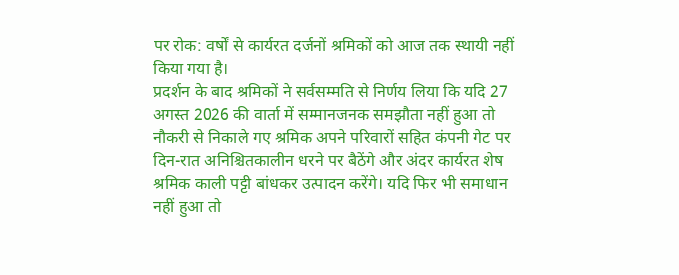पर रोक: वर्षों से कार्यरत दर्जनों श्रमिकों को आज तक स्थायी नहीं किया गया है।
प्रदर्शन के बाद श्रमिकों ने सर्वसम्मति से निर्णय लिया कि यदि 27 अगस्त 2026 की वार्ता में सम्मानजनक समझौता नहीं हुआ तो नौकरी से निकाले गए श्रमिक अपने परिवारों सहित कंपनी गेट पर दिन-रात अनिश्चितकालीन धरने पर बैठेंगे और अंदर कार्यरत शेष श्रमिक काली पट्टी बांधकर उत्पादन करेंगे। यदि फिर भी समाधान नहीं हुआ तो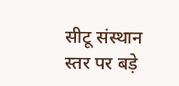सीटू संस्थान स्तर पर बड़े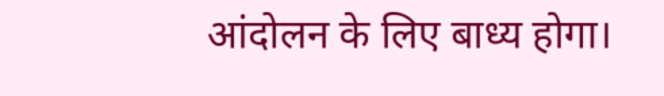आंदोलन के लिए बाध्य होगा।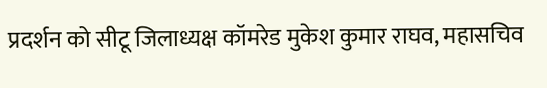प्रदर्शन को सीटू जिलाध्यक्ष कॉमरेड मुकेश कुमार राघव, महासचिव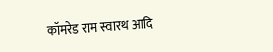कॉमरेड राम स्वारथ आदि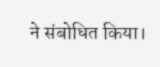ने संबोधित किया।